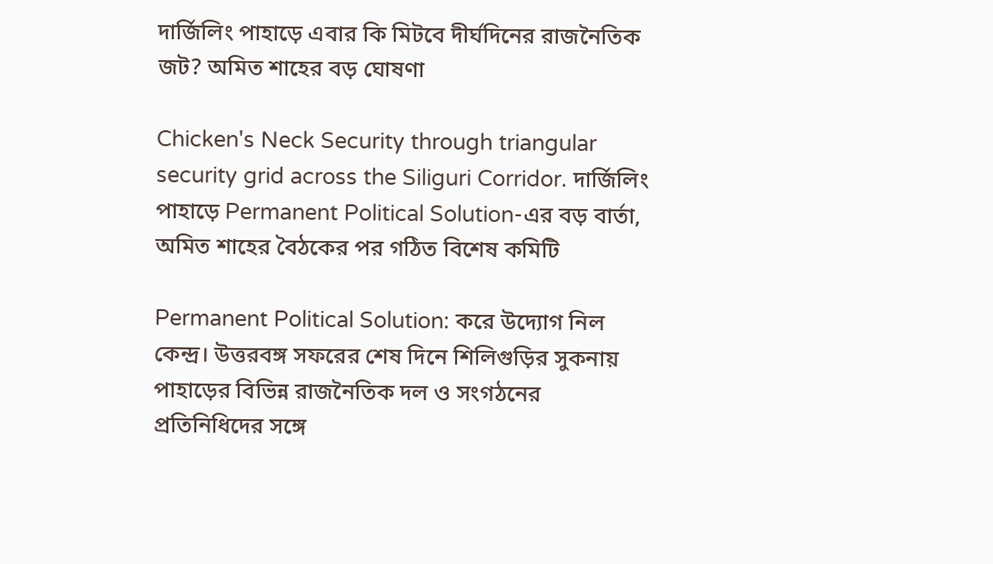দার্জিলিং পাহাড়ে এবার কি মিটবে দীর্ঘদিনের রাজনৈতিক জট? অমিত শাহের বড় ঘোষণা

Chicken's Neck Security through triangular security grid across the Siliguri Corridor. দার্জিলিং পাহাড়ে Permanent Political Solution-এর বড় বার্তা, অমিত শাহের বৈঠকের পর গঠিত বিশেষ কমিটি

Permanent Political Solution: করে উদ্যোগ নিল কেন্দ্র। উত্তরবঙ্গ সফরের শেষ দিনে শিলিগুড়ির সুকনায় পাহাড়ের বিভিন্ন রাজনৈতিক দল ও সংগঠনের প্রতিনিধিদের সঙ্গে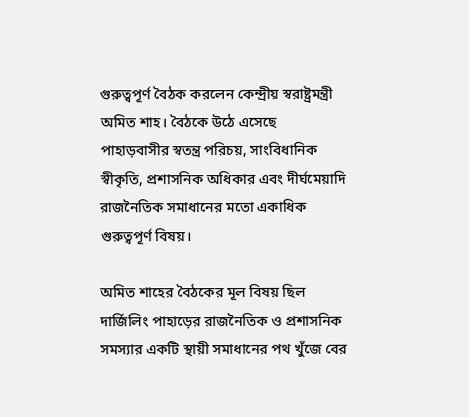গুরুত্বপূর্ণ বৈঠক করলেন কেন্দ্রীয় স্বরাষ্ট্রমন্ত্রী অমিত শাহ। বৈঠকে উঠে এসেছে পাহাড়বাসীর স্বতন্ত্র পরিচয়, সাংবিধানিক স্বীকৃতি, প্রশাসনিক অধিকার এবং দীর্ঘমেয়াদি রাজনৈতিক সমাধানের মতো একাধিক গুরুত্বপূর্ণ বিষয়।

অমিত শাহের বৈঠকের মূল বিষয় ছিল দার্জিলিং পাহাড়ের রাজনৈতিক ও প্রশাসনিক সমস্যার একটি স্থায়ী সমাধানের পথ খুঁজে বের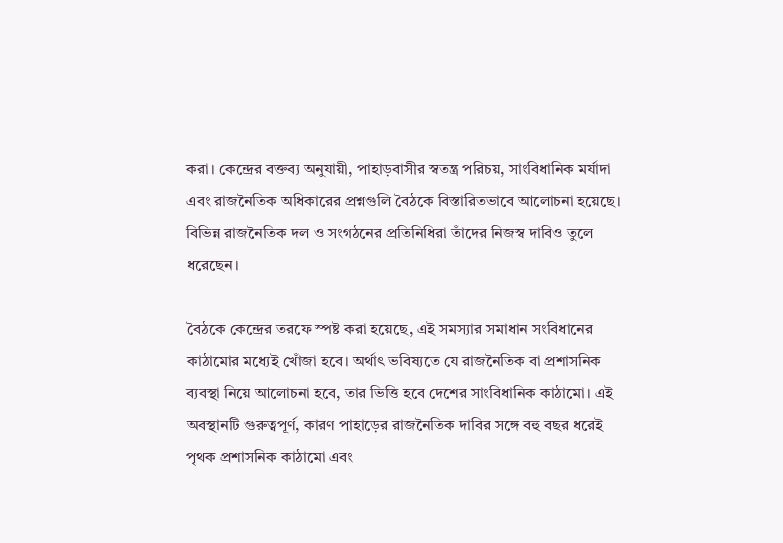করা। কেন্দ্রের বক্তব্য অনুযায়ী, পাহাড়বাসীর স্বতন্ত্র পরিচয়, সাংবিধানিক মর্যাদা এবং রাজনৈতিক অধিকারের প্রশ্নগুলি বৈঠকে বিস্তারিতভাবে আলোচনা হয়েছে। বিভিন্ন রাজনৈতিক দল ও সংগঠনের প্রতিনিধিরা তাঁদের নিজস্ব দাবিও তুলে ধরেছেন।

বৈঠকে কেন্দ্রের তরফে স্পষ্ট করা হয়েছে, এই সমস্যার সমাধান সংবিধানের কাঠামোর মধ্যেই খোঁজা হবে। অর্থাৎ ভবিষ্যতে যে রাজনৈতিক বা প্রশাসনিক ব্যবস্থা নিয়ে আলোচনা হবে, তার ভিত্তি হবে দেশের সাংবিধানিক কাঠামো। এই অবস্থানটি গুরুত্বপূর্ণ, কারণ পাহাড়ের রাজনৈতিক দাবির সঙ্গে বহু বছর ধরেই পৃথক প্রশাসনিক কাঠামো এবং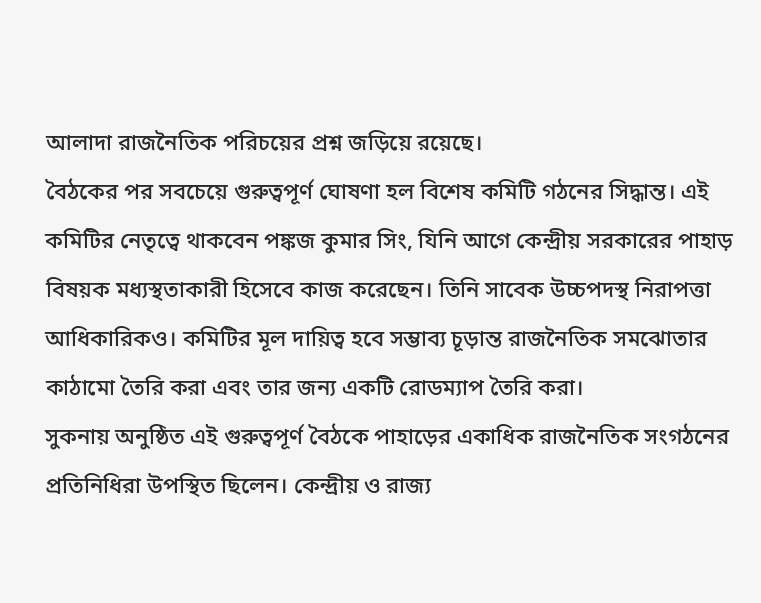আলাদা রাজনৈতিক পরিচয়ের প্রশ্ন জড়িয়ে রয়েছে।
বৈঠকের পর সবচেয়ে গুরুত্বপূর্ণ ঘোষণা হল বিশেষ কমিটি গঠনের সিদ্ধান্ত। এই কমিটির নেতৃত্বে থাকবেন পঙ্কজ কুমার সিং, যিনি আগে কেন্দ্রীয় সরকারের পাহাড় বিষয়ক মধ্যস্থতাকারী হিসেবে কাজ করেছেন। তিনি সাবেক উচ্চপদস্থ নিরাপত্তা আধিকারিকও। কমিটির মূল দায়িত্ব হবে সম্ভাব্য চূড়ান্ত রাজনৈতিক সমঝোতার কাঠামো তৈরি করা এবং তার জন্য একটি রোডম্যাপ তৈরি করা।
সুকনায় অনুষ্ঠিত এই গুরুত্বপূর্ণ বৈঠকে পাহাড়ের একাধিক রাজনৈতিক সংগঠনের প্রতিনিধিরা উপস্থিত ছিলেন। কেন্দ্রীয় ও রাজ্য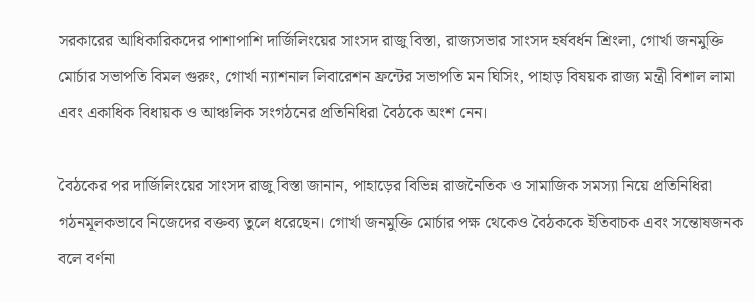সরকারের আধিকারিকদের পাশাপাশি দার্জিলিংয়ের সাংসদ রাজু বিস্তা, রাজ্যসভার সাংসদ হর্ষবর্ধন শ্রিংলা, গোর্খা জনমুক্তি মোর্চার সভাপতি বিমল গুরুং, গোর্খা ন্যাশনাল লিবারেশন ফ্রন্টের সভাপতি মন ঘিসিং, পাহাড় বিষয়ক রাজ্য মন্ত্রী বিশাল লামা এবং একাধিক বিধায়ক ও আঞ্চলিক সংগঠনের প্রতিনিধিরা বৈঠকে অংশ নেন।

বৈঠকের পর দার্জিলিংয়ের সাংসদ রাজু বিস্তা জানান, পাহাড়ের বিভিন্ন রাজনৈতিক ও সামাজিক সমস্যা নিয়ে প্রতিনিধিরা গঠনমূলকভাবে নিজেদের বক্তব্য তুলে ধরেছেন। গোর্খা জনমুক্তি মোর্চার পক্ষ থেকেও বৈঠককে ইতিবাচক এবং সন্তোষজনক বলে বর্ণনা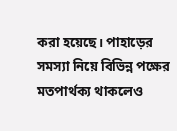করা হয়েছে। পাহাড়ের সমস্যা নিয়ে বিভিন্ন পক্ষের মতপার্থক্য থাকলেও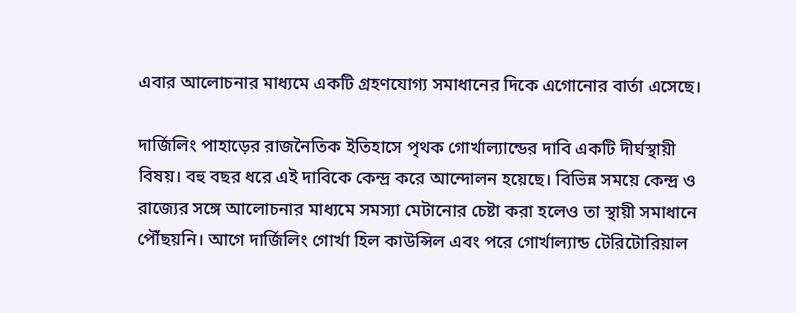এবার আলোচনার মাধ্যমে একটি গ্রহণযোগ্য সমাধানের দিকে এগোনোর বার্তা এসেছে।

দার্জিলিং পাহাড়ের রাজনৈতিক ইতিহাসে পৃথক গোর্খাল্যান্ডের দাবি একটি দীর্ঘস্থায়ী বিষয়। বহু বছর ধরে এই দাবিকে কেন্দ্র করে আন্দোলন হয়েছে। বিভিন্ন সময়ে কেন্দ্র ও রাজ্যের সঙ্গে আলোচনার মাধ্যমে সমস্যা মেটানোর চেষ্টা করা হলেও তা স্থায়ী সমাধানে পৌঁছয়নি। আগে দার্জিলিং গোর্খা হিল কাউন্সিল এবং পরে গোর্খাল্যান্ড টেরিটোরিয়াল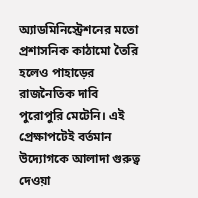অ্যাডমিনিস্ট্রেশনের মতো প্রশাসনিক কাঠামো তৈরি হলেও পাহাড়ের রাজনৈতিক দাবি পুরোপুরি মেটেনি। এই প্রেক্ষাপটেই বর্তমান উদ্যোগকে আলাদা গুরুত্ব দেওয়া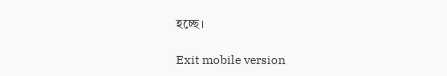হচ্ছে।

Exit mobile version